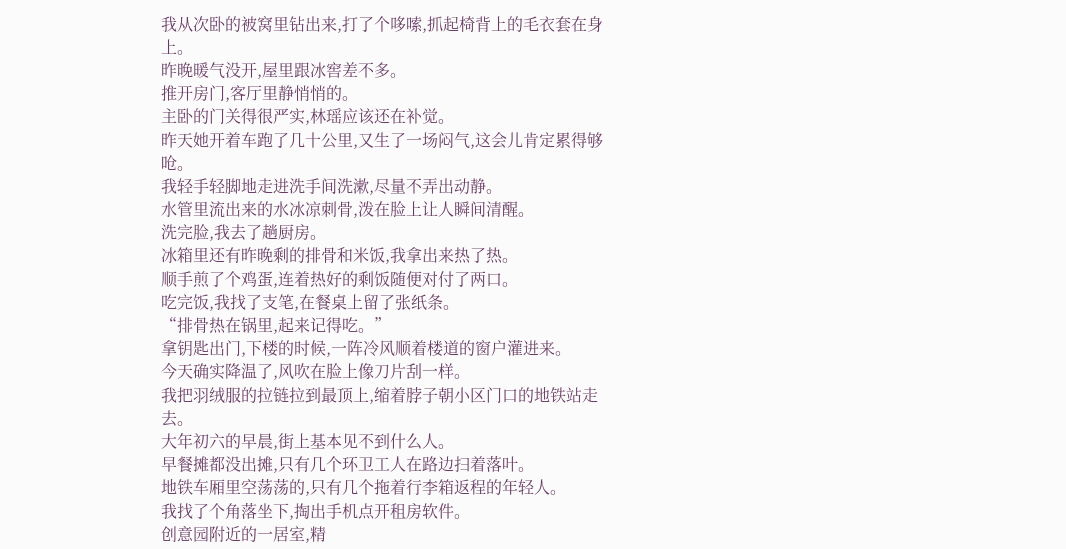我从次卧的被窝里钻出来,打了个哆嗦,抓起椅背上的毛衣套在身上。
昨晚暖气没开,屋里跟冰窖差不多。
推开房门,客厅里静悄悄的。
主卧的门关得很严实,林瑶应该还在补觉。
昨天她开着车跑了几十公里,又生了一场闷气,这会儿肯定累得够呛。
我轻手轻脚地走进洗手间洗漱,尽量不弄出动静。
水管里流出来的水冰凉刺骨,泼在脸上让人瞬间清醒。
洗完脸,我去了趟厨房。
冰箱里还有昨晚剩的排骨和米饭,我拿出来热了热。
顺手煎了个鸡蛋,连着热好的剩饭随便对付了两口。
吃完饭,我找了支笔,在餐桌上留了张纸条。
“排骨热在锅里,起来记得吃。”
拿钥匙出门,下楼的时候,一阵冷风顺着楼道的窗户灌进来。
今天确实降温了,风吹在脸上像刀片刮一样。
我把羽绒服的拉链拉到最顶上,缩着脖子朝小区门口的地铁站走去。
大年初六的早晨,街上基本见不到什么人。
早餐摊都没出摊,只有几个环卫工人在路边扫着落叶。
地铁车厢里空荡荡的,只有几个拖着行李箱返程的年轻人。
我找了个角落坐下,掏出手机点开租房软件。
创意园附近的一居室,精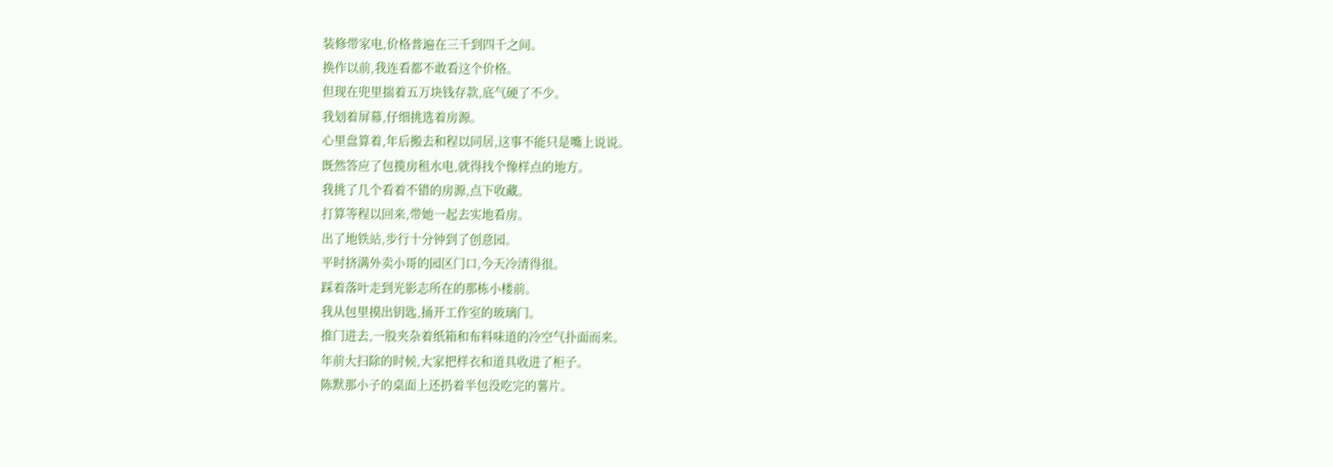装修带家电,价格普遍在三千到四千之间。
换作以前,我连看都不敢看这个价格。
但现在兜里揣着五万块钱存款,底气硬了不少。
我划着屏幕,仔细挑选着房源。
心里盘算着,年后搬去和程以同居,这事不能只是嘴上说说。
既然答应了包揽房租水电,就得找个像样点的地方。
我挑了几个看着不错的房源,点下收藏。
打算等程以回来,带她一起去实地看房。
出了地铁站,步行十分钟到了创意园。
平时挤满外卖小哥的园区门口,今天冷清得很。
踩着落叶走到光影志所在的那栋小楼前。
我从包里摸出钥匙,捅开工作室的玻璃门。
推门进去,一股夹杂着纸箱和布料味道的冷空气扑面而来。
年前大扫除的时候,大家把样衣和道具收进了柜子。
陈默那小子的桌面上还扔着半包没吃完的薯片。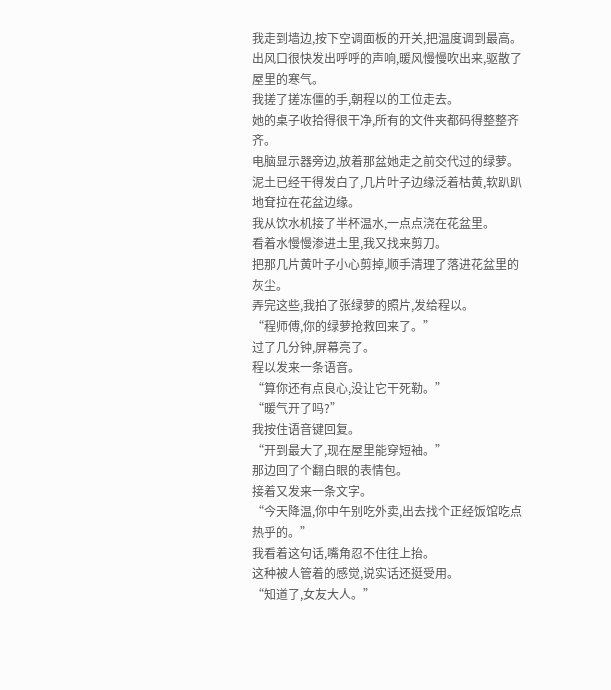我走到墙边,按下空调面板的开关,把温度调到最高。
出风口很快发出呼呼的声响,暖风慢慢吹出来,驱散了屋里的寒气。
我搓了搓冻僵的手,朝程以的工位走去。
她的桌子收拾得很干净,所有的文件夹都码得整整齐齐。
电脑显示器旁边,放着那盆她走之前交代过的绿萝。
泥土已经干得发白了,几片叶子边缘泛着枯黄,软趴趴地耷拉在花盆边缘。
我从饮水机接了半杯温水,一点点浇在花盆里。
看着水慢慢渗进土里,我又找来剪刀。
把那几片黄叶子小心剪掉,顺手清理了落进花盆里的灰尘。
弄完这些,我拍了张绿萝的照片,发给程以。
“程师傅,你的绿萝抢救回来了。”
过了几分钟,屏幕亮了。
程以发来一条语音。
“算你还有点良心,没让它干死勒。”
“暖气开了吗?”
我按住语音键回复。
“开到最大了,现在屋里能穿短袖。”
那边回了个翻白眼的表情包。
接着又发来一条文字。
“今天降温,你中午别吃外卖,出去找个正经饭馆吃点热乎的。”
我看着这句话,嘴角忍不住往上抬。
这种被人管着的感觉,说实话还挺受用。
“知道了,女友大人。”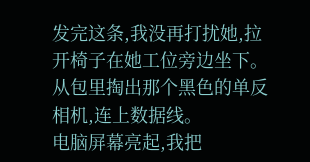发完这条,我没再打扰她,拉开椅子在她工位旁边坐下。
从包里掏出那个黑色的单反相机,连上数据线。
电脑屏幕亮起,我把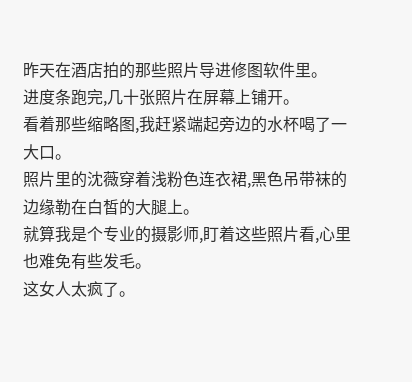昨天在酒店拍的那些照片导进修图软件里。
进度条跑完,几十张照片在屏幕上铺开。
看着那些缩略图,我赶紧端起旁边的水杯喝了一大口。
照片里的沈薇穿着浅粉色连衣裙,黑色吊带袜的边缘勒在白皙的大腿上。
就算我是个专业的摄影师,盯着这些照片看,心里也难免有些发毛。
这女人太疯了。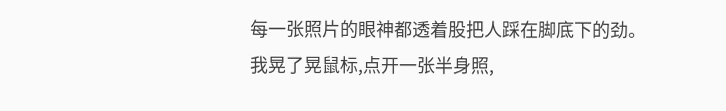每一张照片的眼神都透着股把人踩在脚底下的劲。
我晃了晃鼠标,点开一张半身照,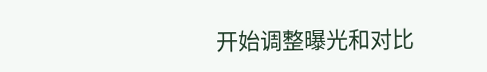开始调整曝光和对比